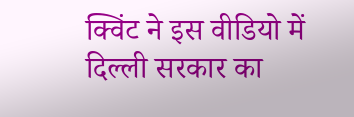क्विंट ने इस वीडियो में दिल्ली सरकार का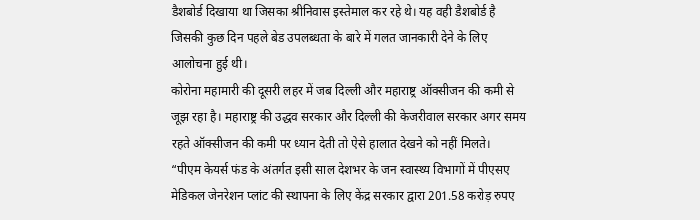डैशबोर्ड दिखाया था जिसका श्रीनिवास इस्तेमाल कर रहे थे। यह वही डैशबोर्ड है जिसकी कुछ दिन पहले बेड उपलब्धता के बारे में गलत जानकारी देने के लिए आलोचना हुई थी।
कोरोना महामारी की दूसरी लहर में जब दिल्ली और महाराष्ट्र ऑक्सीजन की कमी से जूझ रहा है। महाराष्ट्र की उद्धव सरकार और दिल्ली की केजरीवाल सरकार अगर समय रहते ऑक्सीजन की कमी पर ध्यान देती तो ऐसे हालात देखने को नहीं मिलते।
“पीएम केयर्स फंड के अंतर्गत इसी साल देशभर के जन स्वास्थ्य विभागों में पीएसए मेडिकल जेनरेशन प्लांट की स्थापना के लिए केंद्र सरकार द्वारा 201.58 करोड़ रुपए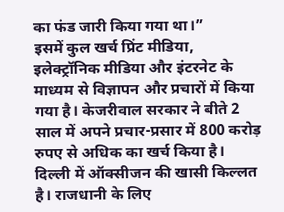का फंड जारी किया गया था।”
इसमें कुल खर्च प्रिंट मीडिया, इलेक्ट्रॉनिक मीडिया और इंटरनेट के माध्यम से विज्ञापन और प्रचारों में किया गया है। केजरीवाल सरकार ने बीते 2 साल में अपने प्रचार-प्रसार में 800 करोड़ रुपए से अधिक का खर्च किया है।
दिल्ली में ऑक्सीजन की खासी किल्लत है। राजधानी के लिए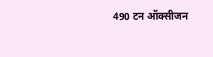490 टन ऑक्सीजन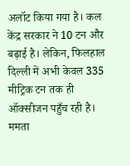अलॉट किया गया है। कल केंद्र सरकार ने 10 टन और बढ़ाई है। लेकिन, फिलहाल दिल्ली में अभी केवल 335 मीट्रिक टन तक ही ऑक्सीजन पहुँच रही है।
ममता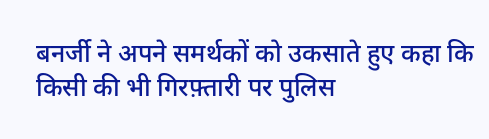बनर्जी ने अपने समर्थकों को उकसाते हुए कहा कि किसी की भी गिरफ़्तारी पर पुलिस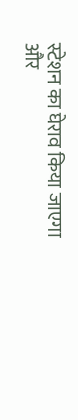स्टेशन का घेराव किया जाएगा और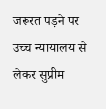जरूरत पड़ने पर उच्च न्यायालय से लेकर सुप्रीम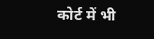कोर्ट में भी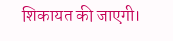शिकायत की जाएगी।